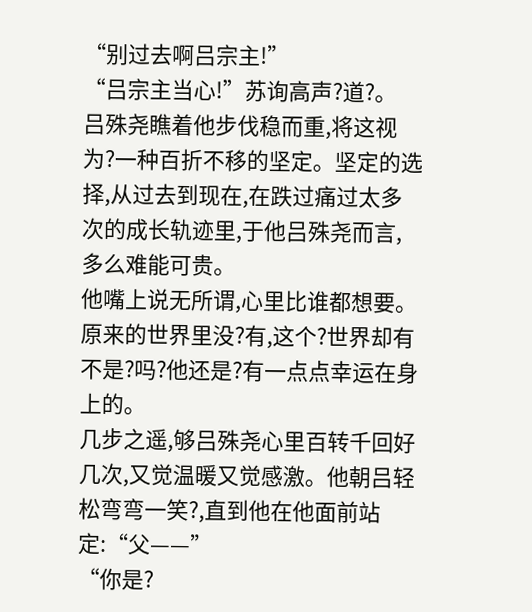“别过去啊吕宗主!”
“吕宗主当心!”苏询高声?道?。
吕殊尧瞧着他步伐稳而重,将这视为?一种百折不移的坚定。坚定的选择,从过去到现在,在跌过痛过太多次的成长轨迹里,于他吕殊尧而言,多么难能可贵。
他嘴上说无所谓,心里比谁都想要。
原来的世界里没?有,这个?世界却有不是?吗?他还是?有一点点幸运在身上的。
几步之遥,够吕殊尧心里百转千回好几次,又觉温暖又觉感激。他朝吕轻松弯弯一笑?,直到他在他面前站定:“父——”
“你是?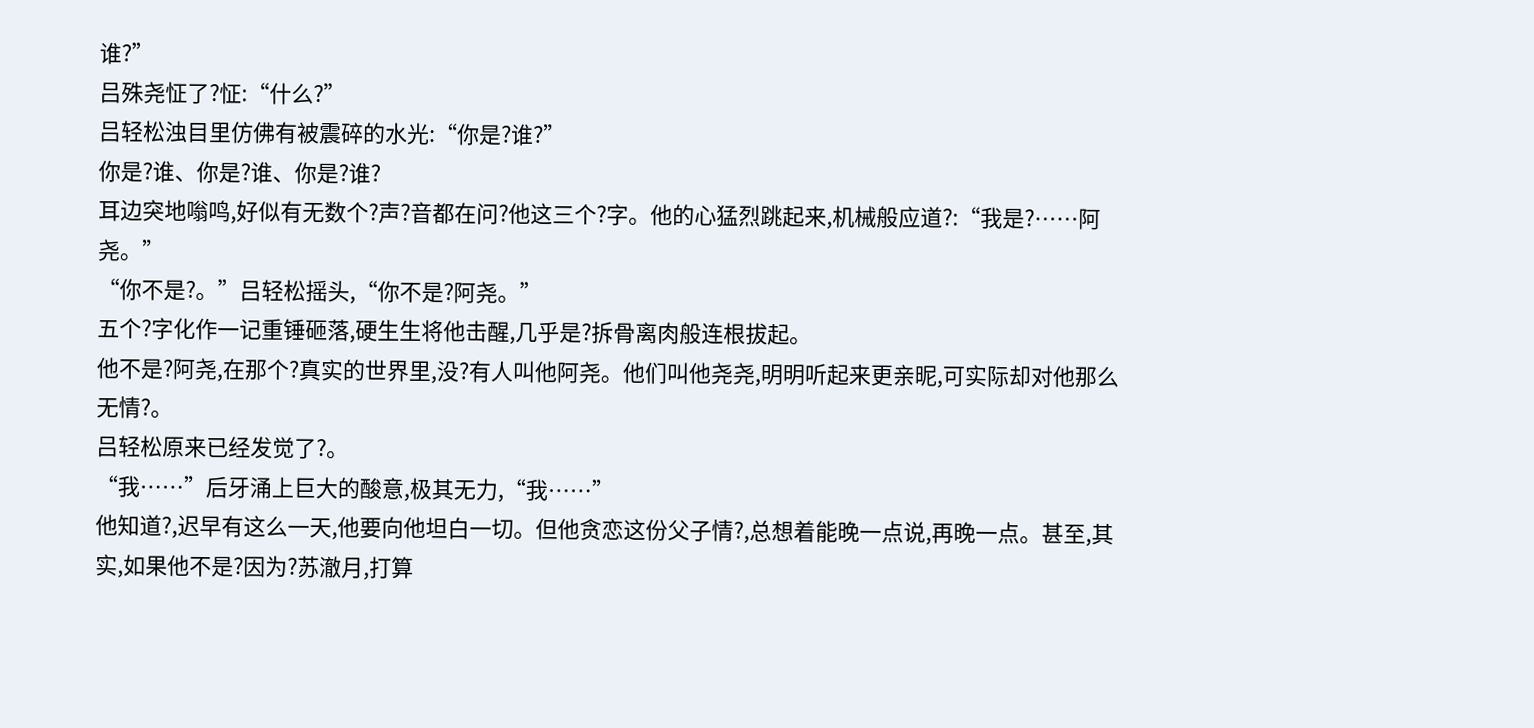谁?”
吕殊尧怔了?怔:“什么?”
吕轻松浊目里仿佛有被震碎的水光:“你是?谁?”
你是?谁、你是?谁、你是?谁?
耳边突地嗡鸣,好似有无数个?声?音都在问?他这三个?字。他的心猛烈跳起来,机械般应道?:“我是?……阿尧。”
“你不是?。”吕轻松摇头,“你不是?阿尧。”
五个?字化作一记重锤砸落,硬生生将他击醒,几乎是?拆骨离肉般连根拔起。
他不是?阿尧,在那个?真实的世界里,没?有人叫他阿尧。他们叫他尧尧,明明听起来更亲昵,可实际却对他那么无情?。
吕轻松原来已经发觉了?。
“我……”后牙涌上巨大的酸意,极其无力,“我……”
他知道?,迟早有这么一天,他要向他坦白一切。但他贪恋这份父子情?,总想着能晚一点说,再晚一点。甚至,其实,如果他不是?因为?苏澈月,打算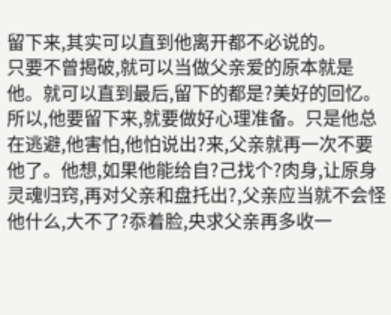留下来,其实可以直到他离开都不必说的。
只要不曾揭破,就可以当做父亲爱的原本就是他。就可以直到最后,留下的都是?美好的回忆。
所以,他要留下来,就要做好心理准备。只是他总在逃避,他害怕,他怕说出?来,父亲就再一次不要他了。他想,如果他能给自?己找个?肉身,让原身灵魂归窍,再对父亲和盘托出?,父亲应当就不会怪他什么,大不了?忝着脸,央求父亲再多收一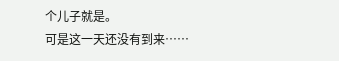个儿子就是。
可是这一天还没有到来……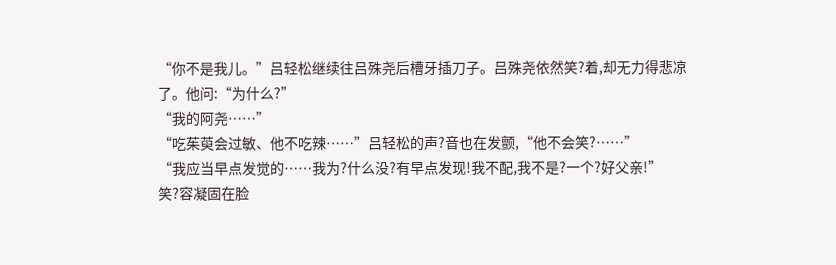“你不是我儿。”吕轻松继续往吕殊尧后槽牙插刀子。吕殊尧依然笑?着,却无力得悲凉了。他问:“为什么?”
“我的阿尧……”
“吃茱萸会过敏、他不吃辣……”吕轻松的声?音也在发颤,“他不会笑?……”
“我应当早点发觉的……我为?什么没?有早点发现!我不配,我不是?一个?好父亲!”
笑?容凝固在脸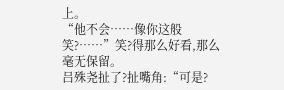上。
“他不会……像你这般笑?……”笑?得那么好看,那么毫无保留。
吕殊尧扯了?扯嘴角:“可是?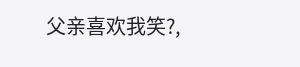父亲喜欢我笑?,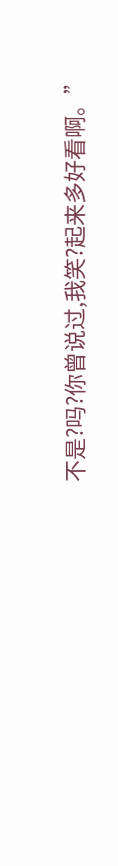不是?吗?你曾说过,我笑?起来多好看啊。”